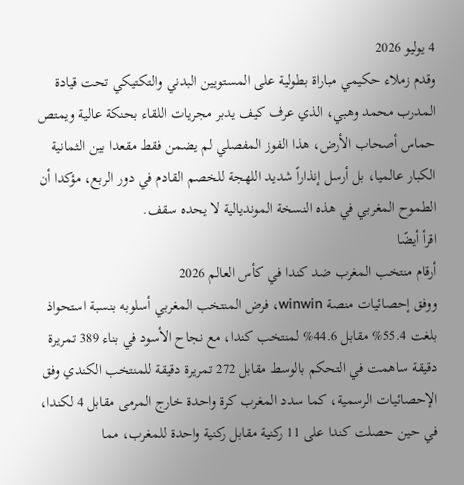4 يوليو 2026
وقدم زملاء حكيمي مباراة بطولية على المستويين البدني والتكتيكي تحت قيادة المدرب محمد وهبي، الذي عرف كيف يدبر مجريات اللقاء بحنكة عالية ويمتص حماس أصحاب الأرض، هذا الفوز المفصلي لم يضمن فقط مقعدا بين الثمانية الكبار عالميا، بل أرسل إنذاراً شديد اللهجة للخصم القادم في دور الربع، مؤكدا أن الطموح المغربي في هذه النسخة المونديالية لا يحده سقف.
اقرأ أيضًا
أرقام منتخب المغرب ضد كندا في كأس العالم 2026
ووفق إحصائيات منصة winwin، فرض المنتخب المغربي أسلوبه بنسبة استحواذ بلغت 55.4% مقابل 44.6% لمنتخب كندا، مع نجاح الأسود في بناء 389 تمريرة دقيقة ساهمت في التحكم بالوسط مقابل 272 تمريرة دقيقة للمنتخب الكندي وفق الإحصائيات الرسمية، كما سدد المغرب كرة واحدة خارج المرمى مقابل 4 لكندا، في حين حصلت كندا على 11 ركنية مقابل ركنية واحدة للمغرب، مما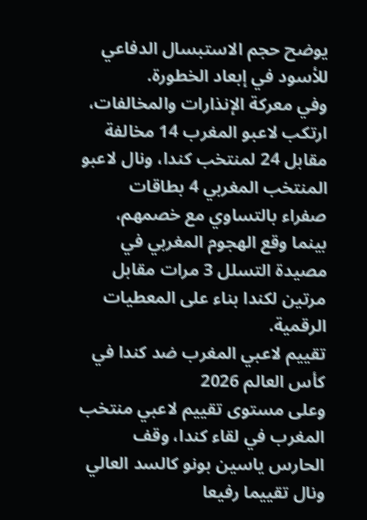يوضح حجم الاستبسال الدفاعي للأسود في إبعاد الخطورة.
وفي معركة الإنذارات والمخالفات، ارتكب لاعبو المغرب 14 مخالفة مقابل 24 لمنتخب كندا، ونال لاعبو المنتخب المغربي 4 بطاقات صفراء بالتساوي مع خصمهم، بينما وقع الهجوم المغربي في مصيدة التسلل 3 مرات مقابل مرتين لكندا بناء على المعطيات الرقمية.
تقييم لاعبي المغرب ضد كندا في كأس العالم 2026
وعلى مستوى تقييم لاعبي منتخب المغرب في لقاء كندا، وقف الحارس ياسين بونو كالسد العالي ونال تقييما رفيعا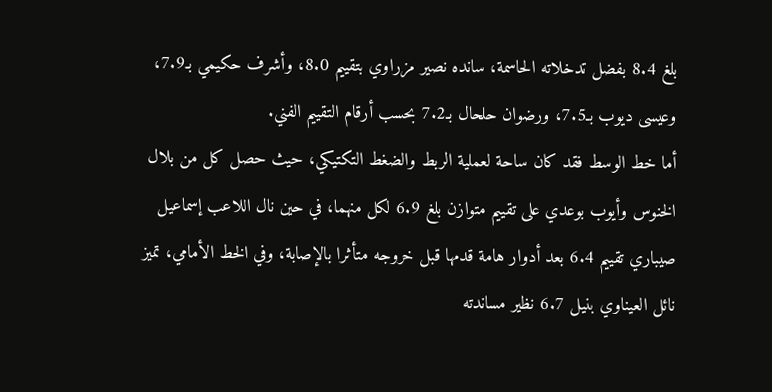بلغ 8.4 بفضل تدخلاته الحاسمة، سانده نصير مزراوي بتقييم 8.0، وأشرف حكيمي بـ7.9، وعيسى ديوب بـ7.5، ورضوان حلحال بـ7.2 بحسب أرقام التقييم الفني.
أما خط الوسط فقد كان ساحة لعملية الربط والضغط التكتيكي، حيث حصل كل من بلال الخنوس وأيوب بوعدي على تقييم متوازن بلغ 6.9 لكل منهما، في حين نال اللاعب إسماعيل صيباري تقييم 6.4 بعد أدوار هامة قدمها قبل خروجه متأثرا بالإصابة، وفي الخط الأمامي، تميز نائل العيناوي بنيل 6.7 نظير مساندته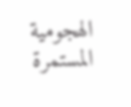الهجومية المستمرة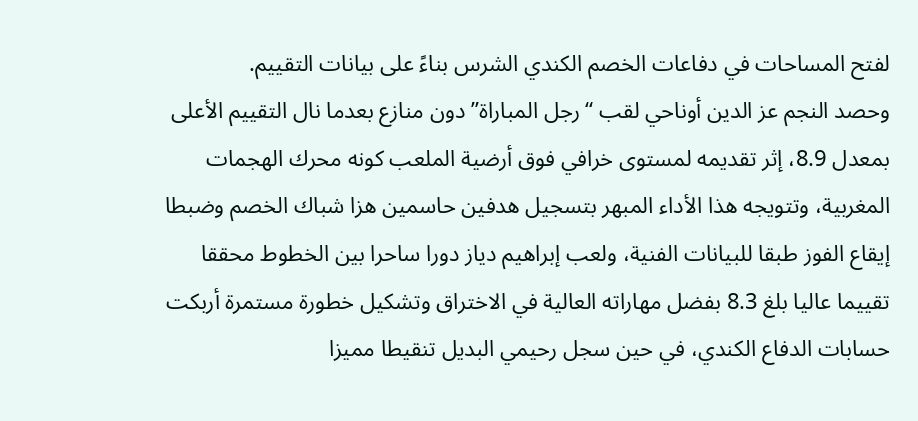لفتح المساحات في دفاعات الخصم الكندي الشرس بناءً على بيانات التقييم.
وحصد النجم عز الدين أوناحي لقب “رجل المباراة” دون منازع بعدما نال التقييم الأعلى بمعدل 8.9، إثر تقديمه لمستوى خرافي فوق أرضية الملعب كونه محرك الهجمات المغربية، وتتويجه هذا الأداء المبهر بتسجيل هدفين حاسمين هزا شباك الخصم وضبطا إيقاع الفوز طبقا للبيانات الفنية، ولعب إبراهيم دياز دورا ساحرا بين الخطوط محققا تقييما عاليا بلغ 8.3 بفضل مهاراته العالية في الاختراق وتشكيل خطورة مستمرة أربكت حسابات الدفاع الكندي، في حين سجل رحيمي البديل تنقيطا مميزا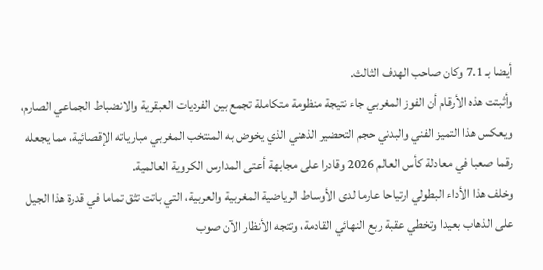أيضا بـ 7.1 وكان صاحب الهدف الثالث.
وأثبتت هذه الأرقام أن الفوز المغربي جاء نتيجة منظومة متكاملة تجمع بين الفرديات العبقرية والانضباط الجماعي الصارم، ويعكس هذا التميز الفني والبدني حجم التحضير الذهني الذي يخوض به المنتخب المغربي مبارياته الإقصائية، مما يجعله رقما صعبا في معادلة كأس العالم 2026 وقادرا على مجابهة أعتى المدارس الكروية العالمية.
وخلف هذا الأداء البطولي ارتياحا عارما لدى الأوساط الرياضية المغربية والعربية، التي باتت تثق تماما في قدرة هذا الجيل على الذهاب بعيدا وتخطي عقبة ربع النهائي القادمة، وتتجه الأنظار الآن صوب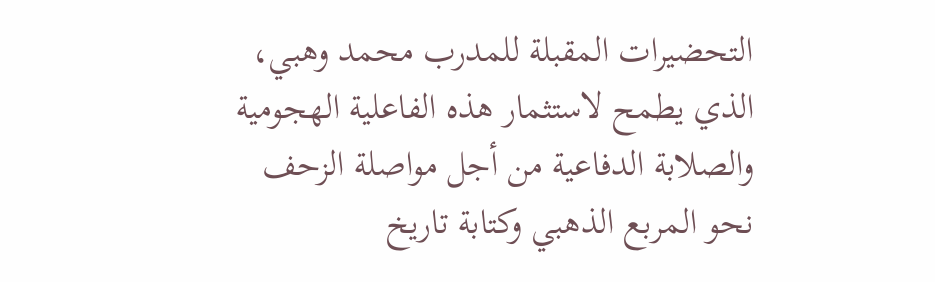التحضيرات المقبلة للمدرب محمد وهبي، الذي يطمح لاستثمار هذه الفاعلية الهجومية والصلابة الدفاعية من أجل مواصلة الزحف نحو المربع الذهبي وكتابة تاريخ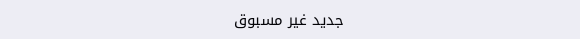جديد غير مسبوق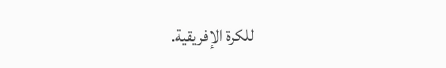للكرة الإفريقية.